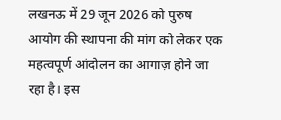लखनऊ में 29 जून 2026 को पुरुष आयोग की स्थापना की मांग को लेकर एक महत्वपूर्ण आंदोलन का आगाज़ होने जा रहा है। इस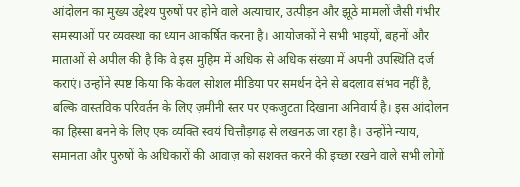आंदोलन का मुख्य उद्देश्य पुरुषों पर होने वाले अत्याचार, उत्पीड़न और झूठे मामलों जैसी गंभीर समस्याओं पर व्यवस्था का ध्यान आकर्षित करना है। आयोजकों ने सभी भाइयों, बहनों और माताओं से अपील की है कि वे इस मुहिम में अधिक से अधिक संख्या में अपनी उपस्थिति दर्ज कराएं। उन्होंने स्पष्ट किया कि केवल सोशल मीडिया पर समर्थन देने से बदलाव संभव नहीं है, बल्कि वास्तविक परिवर्तन के लिए ज़मीनी स्तर पर एकजुटता दिखाना अनिवार्य है। इस आंदोलन का हिस्सा बनने के लिए एक व्यक्ति स्वयं चित्तौड़गढ़ से लखनऊ जा रहा है। उन्होंने न्याय, समानता और पुरुषों के अधिकारों की आवाज़ को सशक्त करने की इच्छा रखने वाले सभी लोगों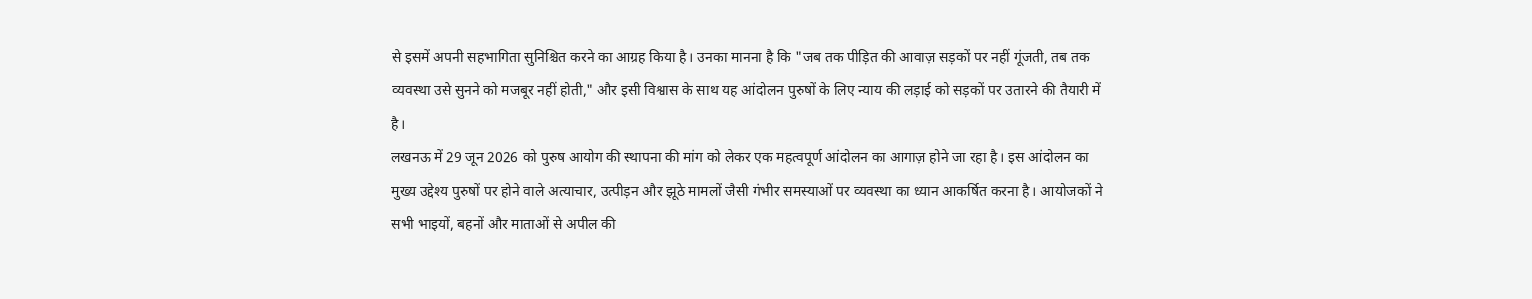से इसमें अपनी सहभागिता सुनिश्चित करने का आग्रह किया है। उनका मानना है कि "जब तक पीड़ित की आवाज़ सड़कों पर नहीं गूंजती, तब तक व्यवस्था उसे सुनने को मजबूर नहीं होती," और इसी विश्वास के साथ यह आंदोलन पुरुषों के लिए न्याय की लड़ाई को सड़कों पर उतारने की तैयारी में है।
लखनऊ में 29 जून 2026 को पुरुष आयोग की स्थापना की मांग को लेकर एक महत्वपूर्ण आंदोलन का आगाज़ होने जा रहा है। इस आंदोलन का मुख्य उद्देश्य पुरुषों पर होने वाले अत्याचार, उत्पीड़न और झूठे मामलों जैसी गंभीर समस्याओं पर व्यवस्था का ध्यान आकर्षित करना है। आयोजकों ने सभी भाइयों, बहनों और माताओं से अपील की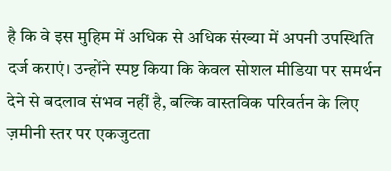है कि वे इस मुहिम में अधिक से अधिक संख्या में अपनी उपस्थिति दर्ज कराएं। उन्होंने स्पष्ट किया कि केवल सोशल मीडिया पर समर्थन देने से बदलाव संभव नहीं है, बल्कि वास्तविक परिवर्तन के लिए ज़मीनी स्तर पर एकजुटता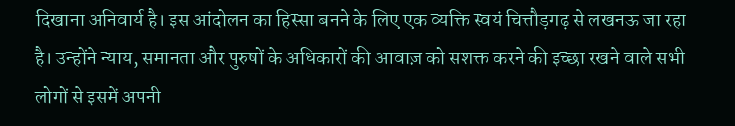दिखाना अनिवार्य है। इस आंदोलन का हिस्सा बनने के लिए एक व्यक्ति स्वयं चित्तौड़गढ़ से लखनऊ जा रहा है। उन्होंने न्याय, समानता और पुरुषों के अधिकारों की आवाज़ को सशक्त करने की इच्छा रखने वाले सभी लोगों से इसमें अपनी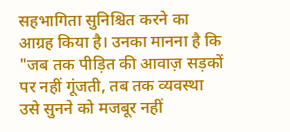सहभागिता सुनिश्चित करने का आग्रह किया है। उनका मानना है कि "जब तक पीड़ित की आवाज़ सड़कों पर नहीं गूंजती, तब तक व्यवस्था उसे सुनने को मजबूर नहीं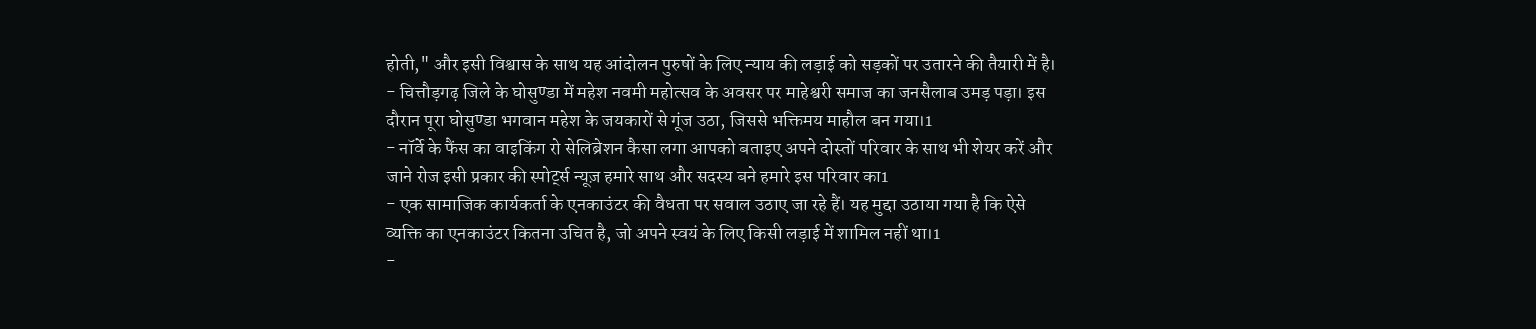होती," और इसी विश्वास के साथ यह आंदोलन पुरुषों के लिए न्याय की लड़ाई को सड़कों पर उतारने की तैयारी में है।
- चित्तौड़गढ़ जिले के घोसुण्डा में महेश नवमी महोत्सव के अवसर पर माहेश्वरी समाज का जनसैलाब उमड़ पड़ा। इस दौरान पूरा घोसुण्डा भगवान महेश के जयकारों से गूंज उठा, जिससे भक्तिमय माहौल बन गया।1
- नॉर्वे के फैंस का वाइकिंग रो सेलिब्रेशन कैसा लगा आपको बताइए अपने दोस्तों परिवार के साथ भी शेयर करें और जाने रोज इसी प्रकार की स्पोर्ट्स न्यूज़ हमारे साथ और सदस्य बने हमारे इस परिवार का1
- एक सामाजिक कार्यकर्ता के एनकाउंटर की वैधता पर सवाल उठाए जा रहे हैं। यह मुद्दा उठाया गया है कि ऐसे व्यक्ति का एनकाउंटर कितना उचित है, जो अपने स्वयं के लिए किसी लड़ाई में शामिल नहीं था।1
-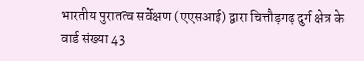भारतीय पुरातत्व सर्वेक्षण (एएसआई) द्वारा चित्तौड़गढ़ दुर्ग क्षेत्र के वार्ड संख्या 43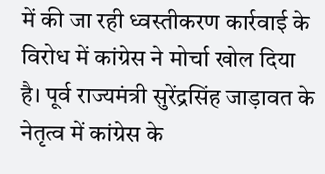में की जा रही ध्वस्तीकरण कार्रवाई के विरोध में कांग्रेस ने मोर्चा खोल दिया है। पूर्व राज्यमंत्री सुरेंद्रसिंह जाड़ावत के नेतृत्व में कांग्रेस के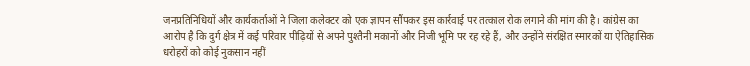जनप्रतिनिधियों और कार्यकर्ताओं ने जिला कलेक्टर को एक ज्ञापन सौंपकर इस कार्रवाई पर तत्काल रोक लगाने की मांग की है। कांग्रेस का आरोप है कि दुर्ग क्षेत्र में कई परिवार पीढ़ियों से अपने पुश्तैनी मकानों और निजी भूमि पर रह रहे हैं, और उन्होंने संरक्षित स्मारकों या ऐतिहासिक धरोहरों को कोई नुकसान नहीं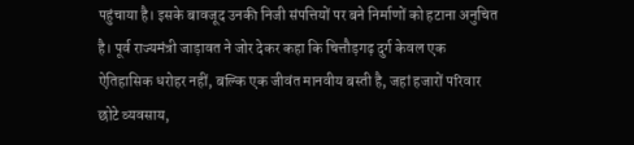पहुंचाया है। इसके बावजूद उनकी निजी संपत्तियों पर बने निर्माणों को हटाना अनुचित है। पूर्व राज्यमंत्री जाड़ावत ने जोर देकर कहा कि चित्तौड़गढ़ दुर्ग केवल एक ऐतिहासिक धरोहर नहीं, बल्कि एक जीवंत मानवीय बस्ती है, जहां हजारों परिवार छोटे व्यवसाय,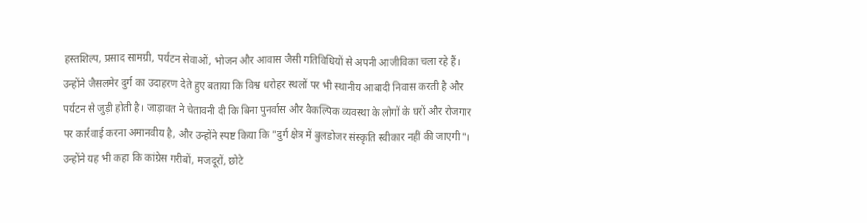हस्तशिल्प, प्रसाद सामग्री, पर्यटन सेवाओं, भोजन और आवास जैसी गतिविधियों से अपनी आजीविका चला रहे हैं। उन्होंने जैसलमेर दुर्ग का उदाहरण देते हुए बताया कि विश्व धरोहर स्थलों पर भी स्थानीय आबादी निवास करती है और पर्यटन से जुड़ी होती है। जाड़ावत ने चेतावनी दी कि बिना पुनर्वास और वैकल्पिक व्यवस्था के लोगों के घरों और रोजगार पर कार्रवाई करना अमानवीय है, और उन्होंने स्पष्ट किया कि "दुर्ग क्षेत्र में बुलडोजर संस्कृति स्वीकार नहीं की जाएगी"। उन्होंने यह भी कहा कि कांग्रेस गरीबों, मजदूरों, छोटे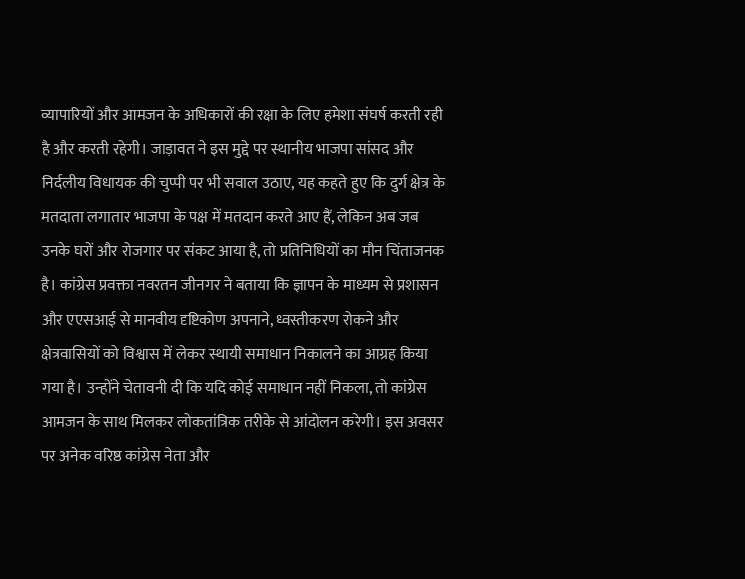व्यापारियों और आमजन के अधिकारों की रक्षा के लिए हमेशा संघर्ष करती रही है और करती रहेगी। जाड़ावत ने इस मुद्दे पर स्थानीय भाजपा सांसद और निर्दलीय विधायक की चुप्पी पर भी सवाल उठाए, यह कहते हुए कि दुर्ग क्षेत्र के मतदाता लगातार भाजपा के पक्ष में मतदान करते आए हैं, लेकिन अब जब उनके घरों और रोजगार पर संकट आया है, तो प्रतिनिधियों का मौन चिंताजनक है। कांग्रेस प्रवक्ता नवरतन जीनगर ने बताया कि ज्ञापन के माध्यम से प्रशासन और एएसआई से मानवीय दृष्टिकोण अपनाने, ध्वस्तीकरण रोकने और क्षेत्रवासियों को विश्वास में लेकर स्थायी समाधान निकालने का आग्रह किया गया है। उन्होंने चेतावनी दी कि यदि कोई समाधान नहीं निकला, तो कांग्रेस आमजन के साथ मिलकर लोकतांत्रिक तरीके से आंदोलन करेगी। इस अवसर पर अनेक वरिष्ठ कांग्रेस नेता और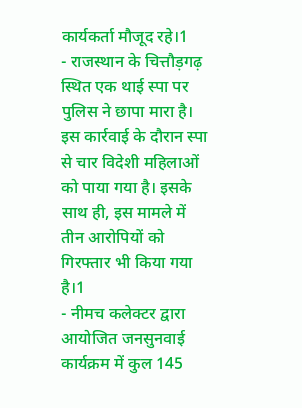कार्यकर्ता मौजूद रहे।1
- राजस्थान के चित्तौड़गढ़ स्थित एक थाई स्पा पर पुलिस ने छापा मारा है। इस कार्रवाई के दौरान स्पा से चार विदेशी महिलाओं को पाया गया है। इसके साथ ही, इस मामले में तीन आरोपियों को गिरफ्तार भी किया गया है।1
- नीमच कलेक्टर द्वारा आयोजित जनसुनवाई कार्यक्रम में कुल 145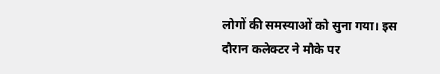लोगों की समस्याओं को सुना गया। इस दौरान कलेक्टर ने मौके पर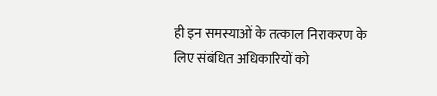ही इन समस्याओं के तत्काल निराकरण के लिए संबंधित अधिकारियों को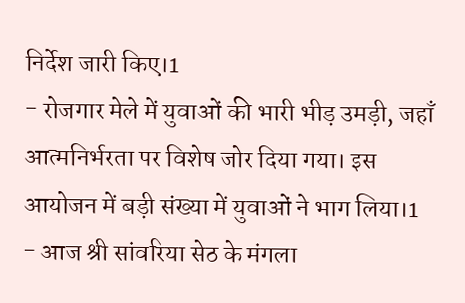निर्देश जारी किए।1
- रोजगार मेले में युवाओं की भारी भीड़ उमड़ी, जहाँ आत्मनिर्भरता पर विशेष जोर दिया गया। इस आयोजन में बड़ी संख्या में युवाओं ने भाग लिया।1
- आज श्री सांवरिया सेठ के मंगला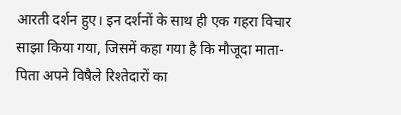आरती दर्शन हुए। इन दर्शनों के साथ ही एक गहरा विचार साझा किया गया, जिसमें कहा गया है कि मौजूदा माता-पिता अपने विषैले रिश्तेदारों का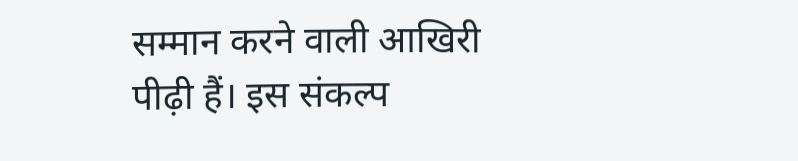सम्मान करने वाली आखिरी पीढ़ी हैं। इस संकल्प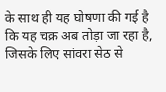के साथ ही यह घोषणा की गई है कि यह चक्र अब तोड़ा जा रहा है, जिसके लिए सांवरा सेठ से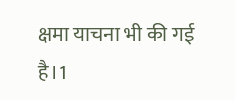क्षमा याचना भी की गई है।1